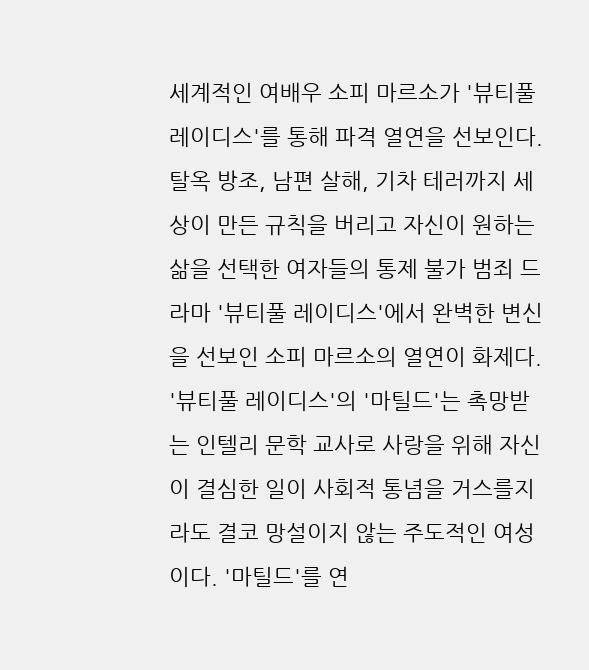세계적인 여배우 소피 마르소가 '뷰티풀 레이디스'를 통해 파격 열연을 선보인다.
탈옥 방조, 남편 살해, 기차 테러까지 세상이 만든 규칙을 버리고 자신이 원하는 삶을 선택한 여자들의 통제 불가 범죄 드라마 '뷰티풀 레이디스'에서 완벽한 변신을 선보인 소피 마르소의 열연이 화제다.
'뷰티풀 레이디스'의 '마틸드'는 촉망받는 인텔리 문학 교사로 사랑을 위해 자신이 결심한 일이 사회적 통념을 거스를지라도 결코 망설이지 않는 주도적인 여성이다. '마틸드'를 연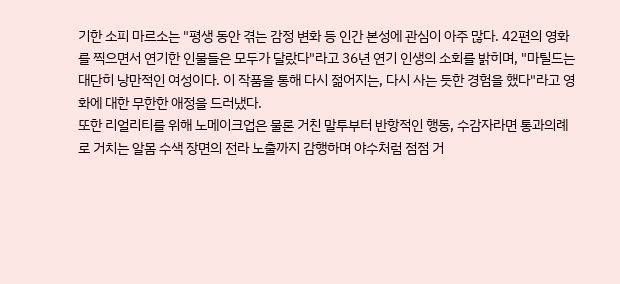기한 소피 마르소는 "평생 동안 겪는 감정 변화 등 인간 본성에 관심이 아주 많다. 42편의 영화를 찍으면서 연기한 인물들은 모두가 달랐다"라고 36년 연기 인생의 소회를 밝히며, "마틸드는 대단히 낭만적인 여성이다. 이 작품을 통해 다시 젊어지는, 다시 사는 듯한 경험을 했다"라고 영화에 대한 무한한 애정을 드러냈다.
또한 리얼리티를 위해 노메이크업은 물론 거친 말투부터 반항적인 행동, 수감자라면 통과의례로 거치는 알몸 수색 장면의 전라 노출까지 감행하며 야수처럼 점점 거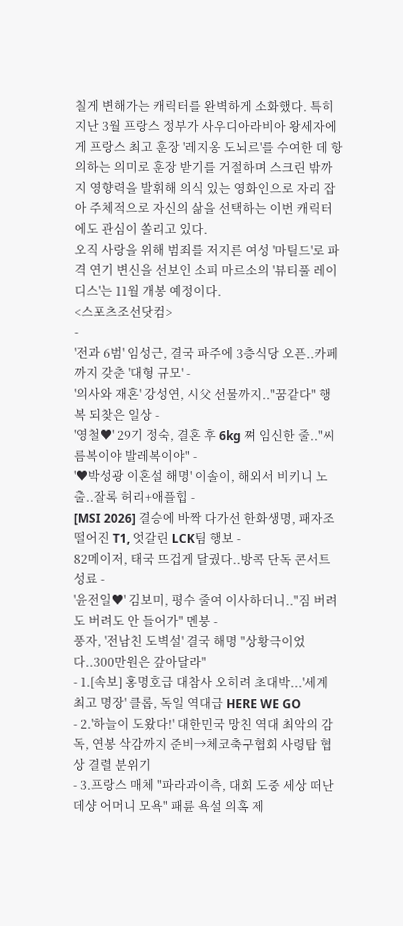칠게 변해가는 캐릭터를 완벽하게 소화했다. 특히 지난 3월 프랑스 정부가 사우디아라비아 왕세자에게 프랑스 최고 훈장 '레지옹 도뇌르'를 수여한 데 항의하는 의미로 훈장 받기를 거절하며 스크린 밖까지 영향력을 발휘해 의식 있는 영화인으로 자리 잡아 주체적으로 자신의 삶을 선택하는 이번 캐릭터에도 관심이 쏠리고 있다.
오직 사랑을 위해 범죄를 저지른 여성 '마틸드'로 파격 연기 변신을 선보인 소피 마르소의 '뷰티풀 레이디스'는 11월 개봉 예정이다.
<스포츠조선닷컴>
-
'전과 6범' 임성근, 결국 파주에 3층식당 오픈..카페까지 갖춘 '대형 규모' -
'의사와 재혼' 강성연, 시父 선물까지.."꿈같다" 행복 되찾은 일상 -
'영철♥' 29기 정숙, 결혼 후 6kg 쪄 임신한 줄.."씨름복이야 발레복이야" -
'♥박성광 이혼설 해명' 이솔이, 해외서 비키니 노출..잘록 허리+애플힙 -
[MSI 2026] 결승에 바짝 다가선 한화생명, 패자조 떨어진 T1, 엇갈린 LCK팀 행보 -
82메이저, 태국 뜨겁게 달궜다..방콕 단독 콘서트 성료 -
'윤전일♥' 김보미, 평수 줄여 이사하더니.."짐 버려도 버려도 안 들어가" 멘붕 -
풍자, '전남친 도벽설' 결국 해명 "상황극이었다..300만원은 갚아달라"
- 1.[속보] 홍명호급 대참사 오히려 초대박...'세계 최고 명장' 클롭, 독일 역대급 HERE WE GO
- 2.'하늘이 도왔다!' 대한민국 망친 역대 최악의 감독, 연봉 삭감까지 준비→체코축구협회 사령탑 협상 결렬 분위기
- 3.프랑스 매체 "파라과이측, 대회 도중 세상 떠난 데샹 어머니 모욕" 패륜 욕설 의혹 제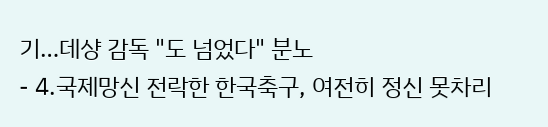기…데샹 감독 "도 넘었다" 분노
- 4.국제망신 전락한 한국축구, 여전히 정신 못차리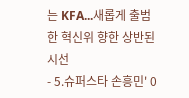는 KFA...새롭게 출범한 혁신위 향한 상반된 시선
- 5.슈퍼스타 손흥민' 0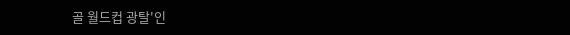골 월드컵 광탈'인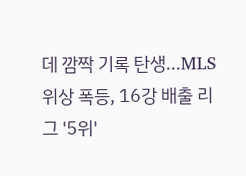데 깜짝 기록 탄생...MLS 위상 폭등, 16강 배출 리그 '5위'